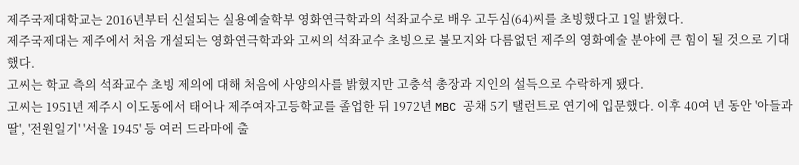제주국제대학교는 2016년부터 신설되는 실용예술학부 영화연극학과의 석좌교수로 배우 고두심(64)씨를 초빙했다고 1일 밝혔다.
제주국제대는 제주에서 처음 개설되는 영화연극학과와 고씨의 석좌교수 초빙으로 불모지와 다름없던 제주의 영화예술 분야에 큰 힘이 될 것으로 기대했다.
고씨는 학교 측의 석좌교수 초빙 제의에 대해 처음에 사양의사를 밝혔지만 고충석 총장과 지인의 설득으로 수락하게 됐다.
고씨는 1951년 제주시 이도동에서 태어나 제주여자고등학교를 졸업한 뒤 1972년 MBC 공채 5기 탤런트로 연기에 입문했다. 이후 40여 년 동안 '아들과 딸', '전원일기' '서울 1945' 등 여러 드라마에 출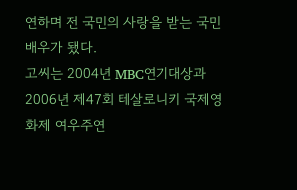연하며 전 국민의 사랑을 받는 국민배우가 됐다.
고씨는 2004년 MBC연기대상과 2006년 제47회 테살로니키 국제영화제 여우주연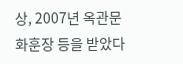상, 2007년 옥관문화훈장 등을 받았다